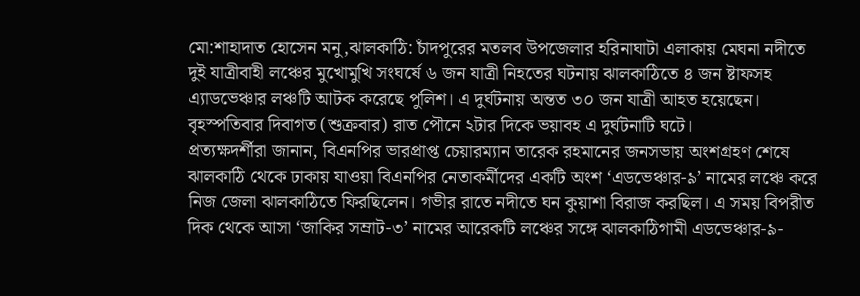মো:শাহাদাত হোসেন মনু,ঝালকাঠি: চাঁদপুরের মতলব উপজেলার হরিনাঘাটা এলাকায় মেঘনা নদীতে দুই যাত্রীবাহী লঞ্চের মুখোমুখি সংঘর্ষে ৬ জন যাত্রী নিহতের ঘটনায় ঝালকাঠিতে ৪ জন ষ্টাফসহ এ্যাডভেঞ্চার লঞ্চটি আটক করেছে পুলিশ। এ দুর্ঘটনায় অন্তত ৩০ জন যাত্রী আহত হয়েছেন। বৃহস্পতিবার দিবাগত (শুক্রবার) রাত পৌনে ২টার দিকে ভয়াবহ এ দুর্ঘটনাটি ঘটে।
প্রত্যক্ষদর্শীরা জানান, বিএনপির ভারপ্রাপ্ত চেয়ারম্যান তারেক রহমানের জনসভায় অংশগ্রহণ শেষে ঝালকাঠি থেকে ঢাকায় যাওয়া বিএনপির নেতাকর্মীদের একটি অংশ ‘এডভেঞ্চার-৯’ নামের লঞ্চে করে নিজ জেলা ঝালকাঠিতে ফিরছিলেন। গভীর রাতে নদীতে ঘন কুয়াশা বিরাজ করছিল। এ সময় বিপরীত দিক থেকে আসা ‘জাকির সম্রাট-৩’ নামের আরেকটি লঞ্চের সঙ্গে ঝালকাঠিগামী এডভেঞ্চার-৯-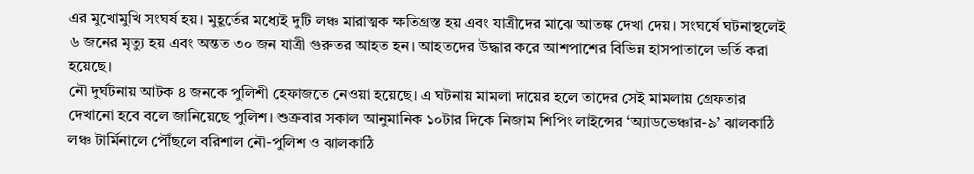এর মুখোমুখি সংঘর্ষ হয়। মুহূর্তের মধ্যেই দুটি লঞ্চ মারাত্মক ক্ষতিগ্রস্ত হয় এবং যাত্রীদের মাঝে আতঙ্ক দেখা দেয়। সংঘর্ষে ঘটনাস্থলেই ৬ জনের মৃত্যু হয় এবং অন্তত ৩০ জন যাত্রী গুরুতর আহত হন। আহতদের উদ্ধার করে আশপাশের বিভিন্ন হাসপাতালে ভর্তি করা হয়েছে।
নৌ দুর্ঘটনায় আটক ৪ জনকে পুলিশী হেফাজতে নেওয়া হয়েছে। এ ঘটনায় মামলা দায়ের হলে তাদের সেই মামলায় গ্রেফতার দেখানো হবে বলে জানিয়েছে পুলিশ। শুক্রবার সকাল আনুমানিক ১০টার দিকে নিজাম শিপিং লাইন্সের ‘অ্যাডভেঞ্চার-৯’ ঝালকাঠি লঞ্চ টার্মিনালে পৌঁছলে বরিশাল নৌ-পুলিশ ও ঝালকাঠি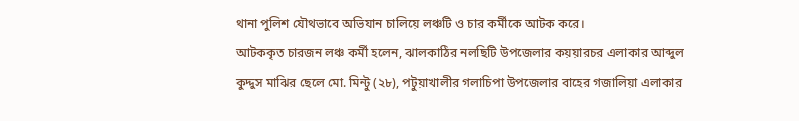থানা পুলিশ যৌথভাবে অভিযান চালিয়ে লঞ্চটি ও চার কর্মীকে আটক করে।
আটককৃত চারজন লঞ্চ কর্মী হলেন, ঝালকাঠির নলছিটি উপজেলার কয়য়ারচর এলাকার আব্দুল কুদ্দুস মাঝির ছেলে মো. মিন্টু (২৮), পটুয়াখালীর গলাচিপা উপজেলার বাহের গজালিয়া এলাকার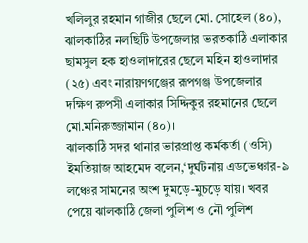খলিলুর রহমান গাজীর ছেলে মো. সোহেল (৪০), ঝালকাঠির নলছিটি উপজেলার ভরতকাঠি এলাকার ছামসুল হক হাওলাদারের ছেলে মহিন হাওলাদার (২৫) এবং নারায়ণগঞ্জের রূপগঞ্জ উপজেলার দক্ষিণ রুপসী এলাকার সিদ্দিকুর রহমানের ছেলে মো.মনিরুজ্জামান (৪০)।
ঝালকাঠি সদর থানার ভারপ্রাপ্ত কর্মকর্তা (ওসি) ইমতিয়াজ আহমেদ বলেন,‘দুর্ঘটনায় এডভেঞ্চার-৯ লঞ্চের সামনের অংশ দুমড়ে-মুচড়ে যায়। খবর পেয়ে ঝালকাঠি জেলা পুলিশ ও নৌ পুলিশ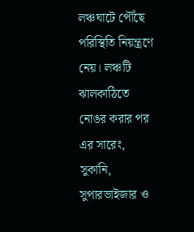লঞ্চঘাটে পৌঁছে পরিস্থিতি নিয়ন্ত্রণে নেয়। লঞ্চটি ঝালকাঠিতে নোঙর করার পর এর সারেং, সুকানি, সুপারভাইজার ও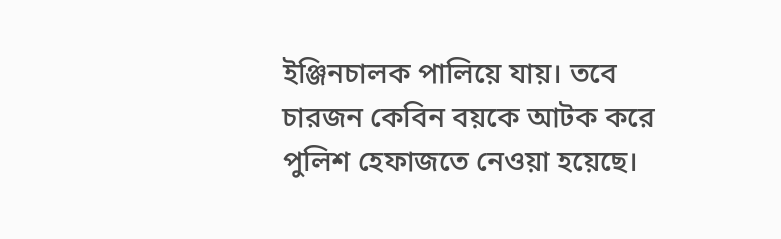ইঞ্জিনচালক পালিয়ে যায়। তবে চারজন কেবিন বয়কে আটক করে পুলিশ হেফাজতে নেওয়া হয়েছে।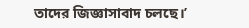তাদের জিজ্ঞাসাবাদ চলছে।’